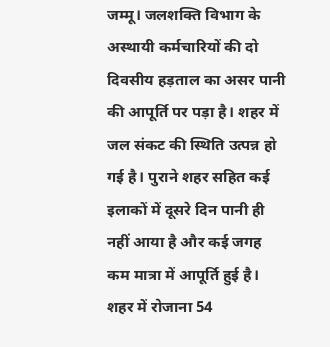जम्मू। जलशक्ति विभाग के अस्थायी कर्मचारियों की दो दिवसीय हड़ताल का असर पानी की आपूर्ति पर पड़ा है। शहर में जल संकट की स्थिति उत्पन्न हो गई है। पुराने शहर सहित कई इलाकों में दूसरे दिन पानी ही नहीं आया है और कई जगह कम मात्रा में आपूर्ति हुई है। शहर में रोजाना 54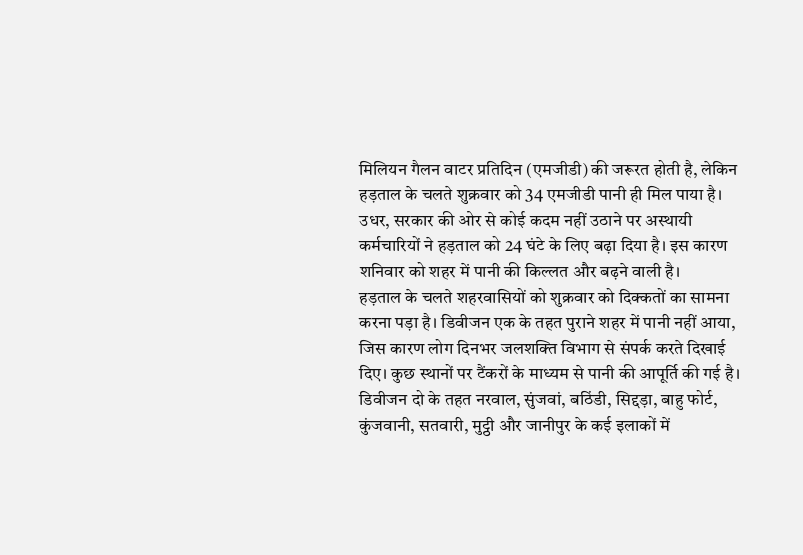मिलियन गैलन वाटर प्रतिदिन (एमजीडी) की जरूरत होती है, लेकिन हड़ताल के चलते शुक्रवार को 34 एमजीडी पानी ही मिल पाया है। उधर, सरकार की ओर से कोई कदम नहीं उठाने पर अस्थायी कर्मचारियों ने हड़ताल को 24 घंटे के लिए बढ़ा दिया है। इस कारण शनिवार को शहर में पानी की किल्लत और बढ़ने वाली है।
हड़ताल के चलते शहरवासियों को शुक्रवार को दिक्कतों का सामना करना पड़ा है। डिवीजन एक के तहत पुराने शहर में पानी नहीं आया, जिस कारण लोग दिनभर जलशक्ति विभाग से संपर्क करते दिखाई दिए। कुछ स्थानों पर टैंकरों के माध्यम से पानी की आपूर्ति की गई है। डिवीजन दो के तहत नरवाल, सुंजवां, बठिंडी, सिद्दड़ा, बाहु फोर्ट, कुंजवानी, सतवारी, मुट्ठी और जानीपुर के कई इलाकों में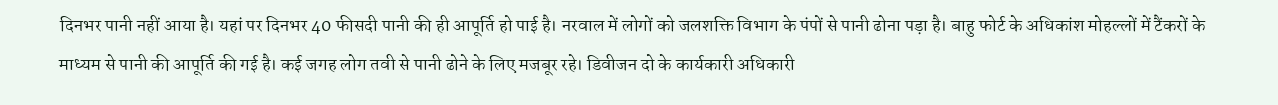दिनभर पानी नहीं आया है। यहां पर दिनभर 40 फीसदी पानी की ही आपूर्ति हो पाई है। नरवाल में लोगों को जलशक्ति विभाग के पंपों से पानी ढोना पड़ा है। बाहु फोर्ट के अधिकांश मोहल्लों में टैंकरों के माध्यम से पानी की आपूर्ति की गई है। कई जगह लोग तवी से पानी ढोने के लिए मजबूर रहे। डिवीजन दो के कार्यकारी अधिकारी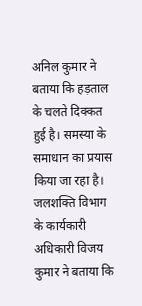अनिल कुमार ने बताया कि हड़ताल के चलते दिक्कत हुई है। समस्या के समाधान का प्रयास किया जा रहा है। जलशक्ति विभाग के कार्यकारी अधिकारी विजय कुमार ने बताया कि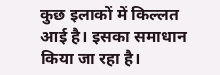कुछ इलाकों में किल्लत आई है। इसका समाधान किया जा रहा है।